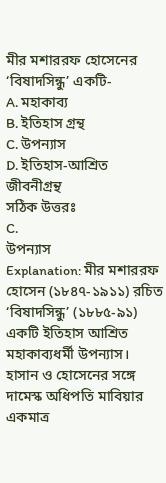মীর মশাররফ হোসেনের ‘বিষাদসিন্ধু’ একটি-
A. মহাকাব্য
B. ইতিহাস গ্রন্থ
C. উপন্যাস
D. ইতিহাস-আশ্রিত জীবনীগ্রন্থ
সঠিক উত্তরঃ
C.
উপন্যাস
Explanation: মীর মশাররফ হোসেন (১৮৪৭-১৯১১) রচিত ‘বিষাদসিন্ধু’ (১৮৮৫-৯১) একটি ইতিহাস আশ্রিত মহাকাব্যধর্মী উপন্যাস। হাসান ও হোসেনের সঙ্গে দামেস্ক অধিপতি মাবিয়ার একমাত্র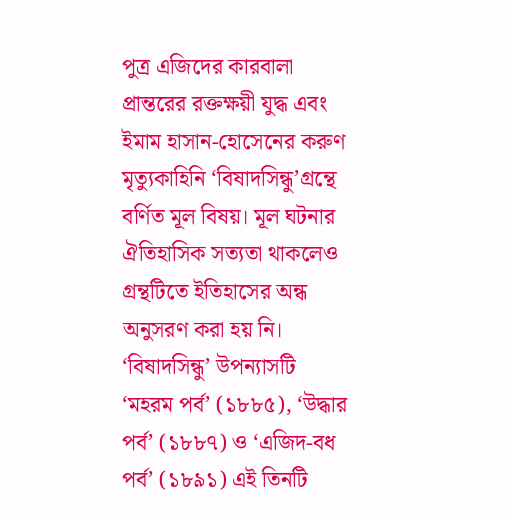পুত্র এজিদের কারবালা প্রান্তরের রক্তক্ষয়ী যুদ্ধ এবং ইমাম হাসান-হোসেনের করুণ মৃত্যুকাহিনি ‘বিষাদসিন্ধু’গ্রন্থে বর্ণিত মূল বিষয়। মূল ঘটনার ঐতিহাসিক সত্যতা থাকলেও গ্রন্থটিতে ইতিহাসের অন্ধ অনুসরণ করা হয় নি। ‘বিষাদসিন্ধু’ উপন্যাসটি ‘মহরম পর্ব’ (১৮৮৫), ‘উদ্ধার পর্ব’ (১৮৮৭) ও ‘এজিদ-বধ পর্ব’ (১৮৯১) এই তিনটি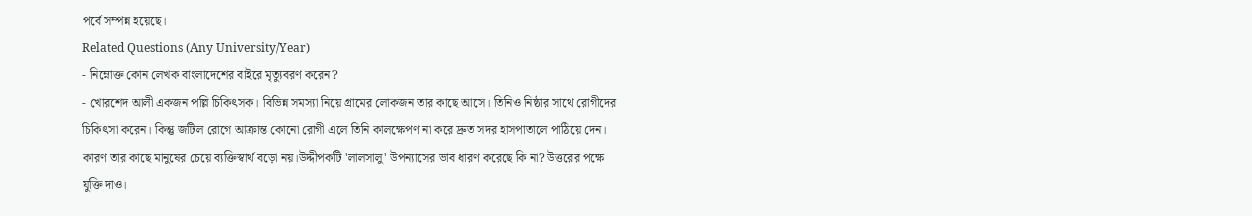পর্বে সম্পন্ন হয়েছে।
Related Questions (Any University/Year)
- নিম্নোক্ত কোন লেখক বাংলাদেশের বাইরে মৃত্যুবরণ করেন?
- খোরশেদ আলী একজন পল্লি চিকিৎসক। বিভিন্ন সমস্যা নিয়ে গ্রামের লোকজন তার কাছে আসে। তিনিও নিষ্ঠার সাথে রোগীদের চিকিৎসা করেন। কিন্তু জটিল রোগে আক্রান্ত কোনো রোগী এলে তিনি কালক্ষেপণ না করে দ্রুত সদর হাসপাতালে পাঠিয়ে দেন। কারণ তার কাছে মানুষের চেয়ে ব্যক্তিস্বার্থ বড়ো নয়।উদ্দীপকটি 'লালসালু' উপন্যাসের ভাব ধারণ করেছে কি না? উত্তরের পক্ষে যুক্তি দাও।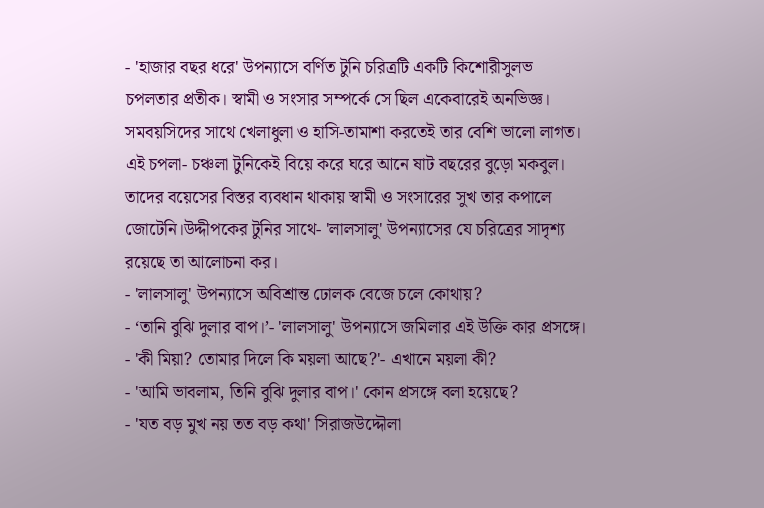- 'হাজার বছর ধরে' উপন্যাসে বর্ণিত টুনি চরিত্রটি একটি কিশোরীসুলভ চপলতার প্রতীক। স্বামী ও সংসার সম্পর্কে সে ছিল একেবারেই অনভিজ্ঞ। সমবয়সিদের সাথে খেলাধুলা ও হাসি-তামাশা করতেই তার বেশি ভালো লাগত। এই চপলা- চঞ্চলা টুনিকেই বিয়ে করে ঘরে আনে ষাট বছরের বুড়ো মকবুল। তাদের বয়েসের বিস্তর ব্যবধান থাকায় স্বামী ও সংসারের সুখ তার কপালে জোটেনি।উদ্দীপকের টুনির সাথে- 'লালসালু' উপন্যাসের যে চরিত্রের সাদৃশ্য রয়েছে তা আলোচনা কর।
- 'লালসালু' উপন্যাসে অবিশ্রান্ত ঢোলক বেজে চলে কোথায়?
- ‘তানি বুঝি দুলার বাপ।’- 'লালসালু' উপন্যাসে জমিলার এই উক্তি কার প্রসঙ্গে।
- 'কী মিয়া? তোমার দিলে কি ময়লা আছে?'- এখানে ময়লা কী?
- 'আমি ভাবলাম, তিনি বুঝি দুলার বাপ।' কোন প্রসঙ্গে বলা হয়েছে?
- 'যত বড় মুখ নয় তত বড় কথা' সিরাজউদ্দৌলা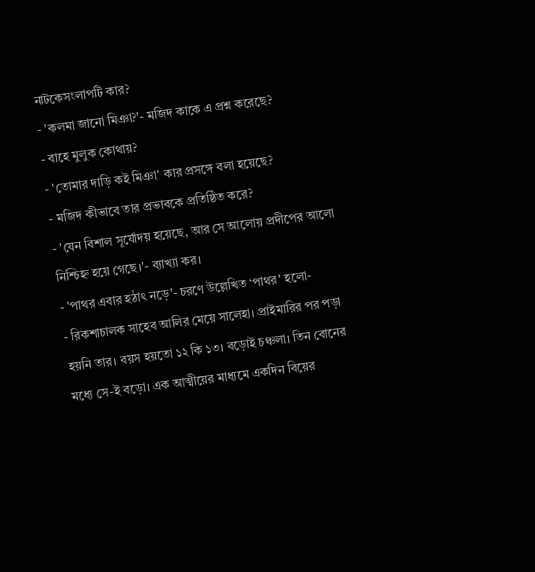নাটকেসংলাপটি কার?
- 'কলমা জানো মিঞা?'- মজিদ কাকে এ প্রশ্ন করেছে?
- বাহে মুলুক কোথায়?
- 'তোমার দাড়ি কই মিঞা' কার প্রসঙ্গে বলা হয়েছে?
- মজিদ কীভাবে তার প্রভাবকে প্রতিষ্ঠিত করে?
- 'যেন বিশাল সূর্যোদয় হয়েছে, আর সে আলোয় প্রদীপের আলো নিশ্চিহ্ন হয়ে গেছে।'- ব্যাখ্যা কর।
- 'পাথর এবার হঠাৎ নড়ে'- চরণে উল্লেখিত ‘পাথর' হলো-
- রিকশাচালক সাহেব আলির মেয়ে সালেহা। প্রাইমারির পর পড়া হয়নি তার। বয়স হয়তো ১২ কি ১৩। বড়োই চঞ্চলা। তিন বোনের মধ্যে সে-ই বড়ো। এক আত্মীয়ের মাধ্যমে একদিন বিয়ের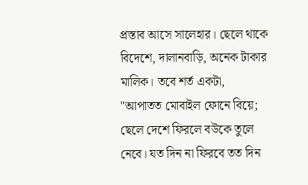প্রস্তাব আসে সালেহার। ছেলে থাকে বিদেশে, দালানবাড়ি, অনেক টাকার মালিক। তবে শর্ত একটা, "আপাতত মোবাইল ফোনে বিয়ে; ছেলে দেশে ফিরলে বউকে তুলে নেবে। যত দিন না ফিরবে তত দিন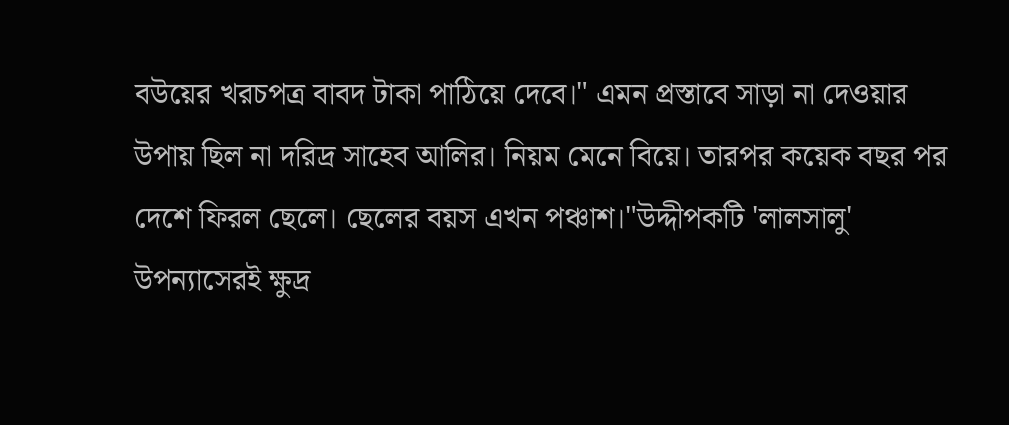বউয়ের খরচপত্র বাবদ টাকা পাঠিয়ে দেবে।" এমন প্রস্তাবে সাড়া না দেওয়ার উপায় ছিল না দরিদ্র সাহেব আলির। নিয়ম মেনে বিয়ে। তারপর কয়েক বছর পর দেশে ফিরল ছেলে। ছেলের বয়স এখন পঞ্চাশ।"উদ্দীপকটি 'লালসালু' উপন্যাসেরই ক্ষুদ্র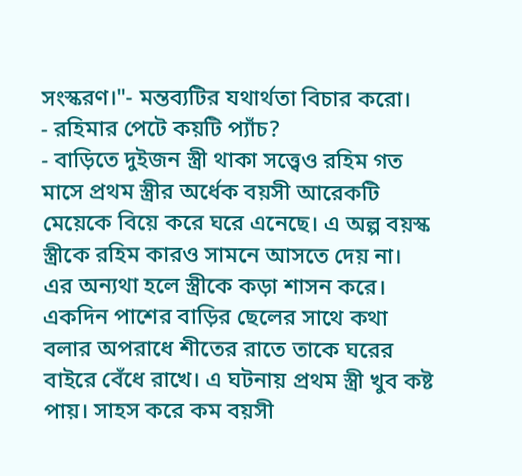সংস্করণ।"- মন্তব্যটির যথার্থতা বিচার করো।
- রহিমার পেটে কয়টি প্যাঁচ?
- বাড়িতে দুইজন স্ত্রী থাকা সত্ত্বেও রহিম গত মাসে প্রথম স্ত্রীর অর্ধেক বয়সী আরেকটি মেয়েকে বিয়ে করে ঘরে এনেছে। এ অল্প বয়স্ক স্ত্রীকে রহিম কারও সামনে আসতে দেয় না। এর অন্যথা হলে স্ত্রীকে কড়া শাসন করে। একদিন পাশের বাড়ির ছেলের সাথে কথা বলার অপরাধে শীতের রাতে তাকে ঘরের বাইরে বেঁধে রাখে। এ ঘটনায় প্রথম স্ত্রী খুব কষ্ট পায়। সাহস করে কম বয়সী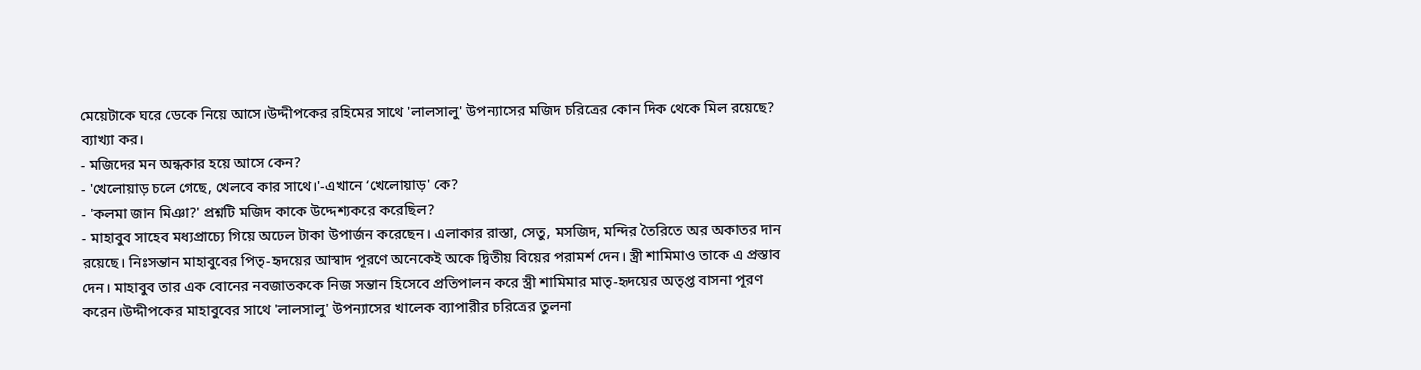মেয়েটাকে ঘরে ডেকে নিয়ে আসে।উদ্দীপকের রহিমের সাথে 'লালসালু' উপন্যাসের মজিদ চরিত্রের কোন দিক থেকে মিল রয়েছে? ব্যাখ্যা কর।
- মজিদের মন অন্ধকার হয়ে আসে কেন?
- 'খেলোয়াড় চলে গেছে, খেলবে কার সাথে।'-এখানে ‘খেলোয়াড়' কে?
- 'কলমা জান মিঞা?' প্রশ্নটি মজিদ কাকে উদ্দেশ্যকরে করেছিল?
- মাহাবুব সাহেব মধ্যপ্রাচ্যে গিয়ে অঢেল টাকা উপার্জন করেছেন। এলাকার রাস্তা, সেতু, মসজিদ, মন্দির তৈরিতে অর অকাতর দান রয়েছে। নিঃসন্তান মাহাবুবের পিতৃ-হৃদয়ের আস্বাদ পূরণে অনেকেই অকে দ্বিতীয় বিয়ের পরামর্শ দেন। স্ত্রী শামিমাও তাকে এ প্রস্তাব দেন। মাহাবুব তার এক বোনের নবজাতককে নিজ সন্তান হিসেবে প্রতিপালন করে স্ত্রী শামিমার মাতৃ-হৃদয়ের অতৃপ্ত বাসনা পূরণ করেন।উদ্দীপকের মাহাবুবের সাথে 'লালসালু' উপন্যাসের খালেক ব্যাপারীর চরিত্রের তুলনা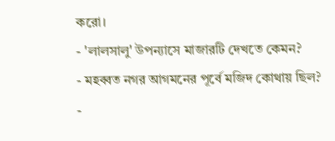করো।
- 'লালসালু' উপন্যাসে মাজারটি দেখতে কেমন?
- মহব্বত নগর আগমনের পূর্বে মজিদ কোথায় ছিল?
-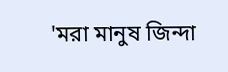'মরা মানুষ জিন্দা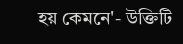হয় কেমনে'- উক্তিটি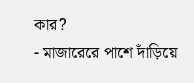কার?
- মাজারেরে পাশে দাঁড়িয়ে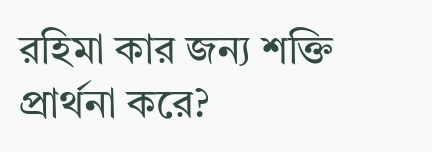রহিমা কার জন্য শক্তি প্রার্থনা করে?